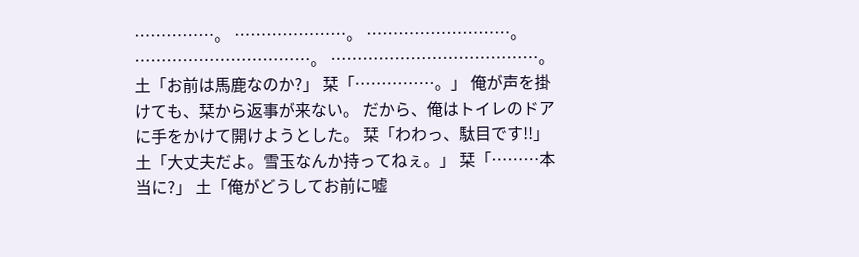……………。 …………………。 ………………………。 ……………………………。 …………………………………。 土「お前は馬鹿なのか?」 栞「……………。」 俺が声を掛けても、栞から返事が来ない。 だから、俺はトイレのドアに手をかけて開けようとした。 栞「わわっ、駄目です!!」 土「大丈夫だよ。雪玉なんか持ってねぇ。」 栞「………本当に?」 土「俺がどうしてお前に嘘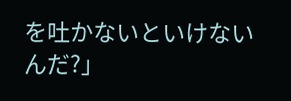を吐かないといけないんだ?」